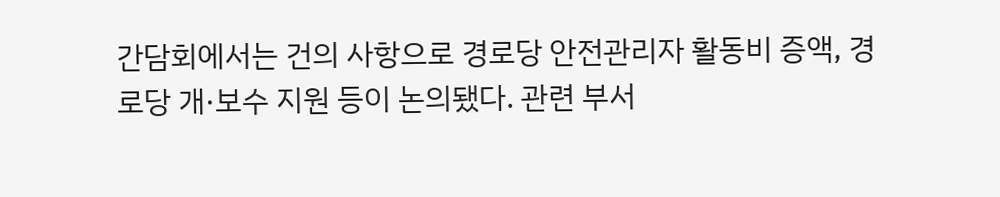간담회에서는 건의 사항으로 경로당 안전관리자 활동비 증액, 경로당 개·보수 지원 등이 논의됐다. 관련 부서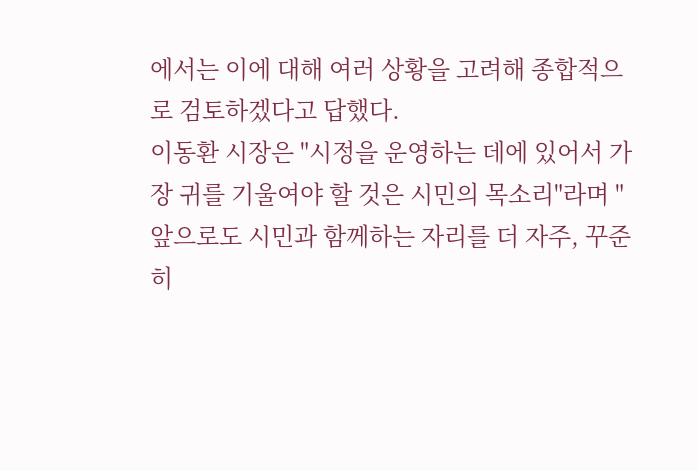에서는 이에 대해 여러 상황을 고려해 종합적으로 검토하겠다고 답했다.
이동환 시장은 "시정을 운영하는 데에 있어서 가장 귀를 기울여야 할 것은 시민의 목소리"라며 "앞으로도 시민과 함께하는 자리를 더 자주, 꾸준히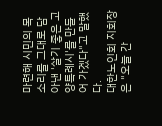마련해 시민의 목소리를 그대로 담아낸 '살기 좋은 고양특례시'를 만들어 가겠다"고 말했다.
대한노인회 지회장은 "오늘 간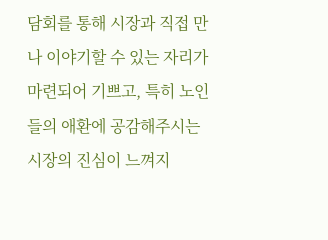담회를 통해 시장과 직접 만나 이야기할 수 있는 자리가 마련되어 기쁘고, 특히 노인들의 애환에 공감해주시는 시장의 진심이 느껴지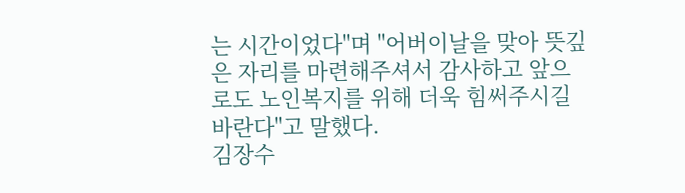는 시간이었다"며 "어버이날을 맞아 뜻깊은 자리를 마련해주셔서 감사하고 앞으로도 노인복지를 위해 더욱 힘써주시길 바란다"고 말했다.
김장수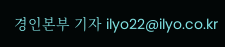경인본부 기자 ilyo22@ilyo.co.kr